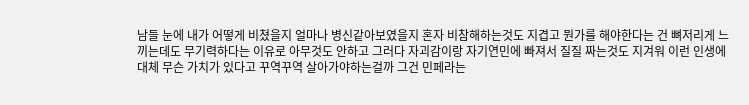남들 눈에 내가 어떻게 비쳤을지 얼마나 병신같아보였을지 혼자 비참해하는것도 지겹고 뭔가를 해야한다는 건 뼈저리게 느끼는데도 무기력하다는 이유로 아무것도 안하고 그러다 자괴감이랑 자기연민에 빠져서 질질 짜는것도 지겨워 이런 인생에 대체 무슨 가치가 있다고 꾸역꾸역 살아가야하는걸까 그건 민페라는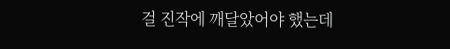걸 진작에 깨달았어야 했는데